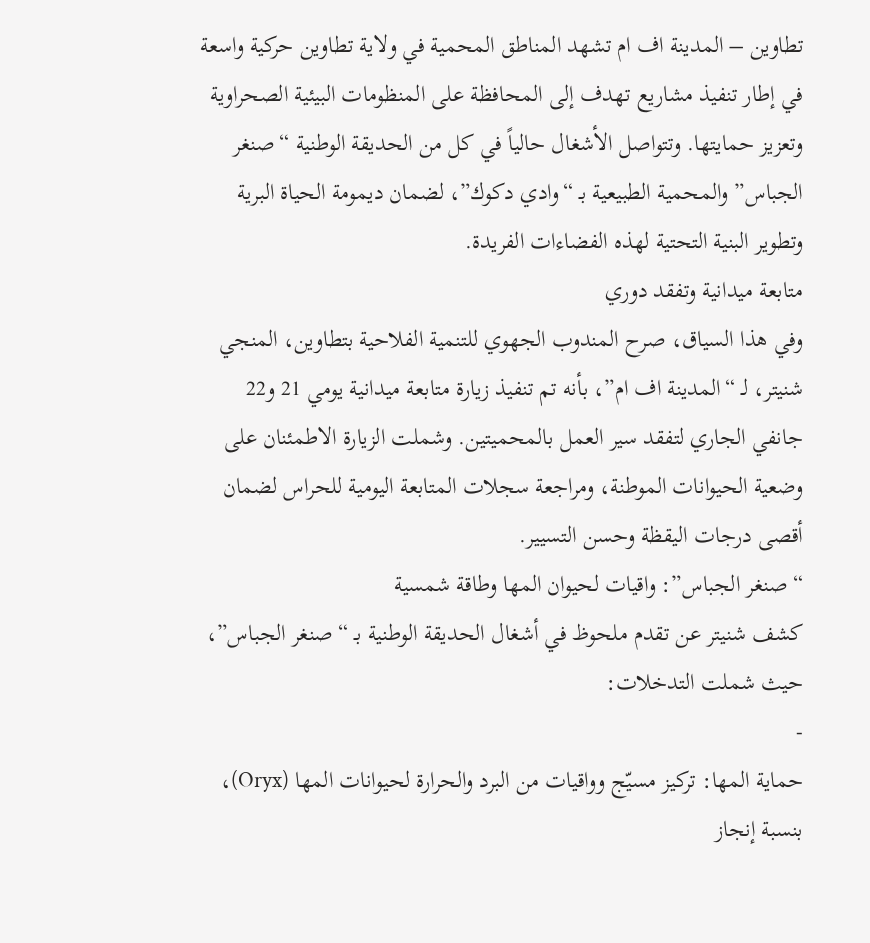تطاوين – المدينة اف ام تشهد المناطق المحمية في ولاية تطاوين حركية واسعة في إطار تنفيذ مشاريع تهدف إلى المحافظة على المنظومات البيئية الصحراوية وتعزيز حمايتها. وتتواصل الأشغال حالياً في كل من الحديقة الوطنية “صنغر الجباس” والمحمية الطبيعية بـ “وادي دكوك”، لضمان ديمومة الحياة البرية وتطوير البنية التحتية لهذه الفضاءات الفريدة.
متابعة ميدانية وتفقد دوري
وفي هذا السياق، صرح المندوب الجهوي للتنمية الفلاحية بتطاوين، المنجي شنيتر، لـ “المدينة اف ام”، بأنه تم تنفيذ زيارة متابعة ميدانية يومي 21 و22 جانفي الجاري لتفقد سير العمل بالمحميتين. وشملت الزيارة الاطمئنان على وضعية الحيوانات الموطنة، ومراجعة سجلات المتابعة اليومية للحراس لضمان أقصى درجات اليقظة وحسن التسيير.
“صنغر الجباس”: واقيات لحيوان المها وطاقة شمسية
كشف شنيتر عن تقدم ملحوظ في أشغال الحديقة الوطنية بـ “صنغر الجباس”، حيث شملت التدخلات:
-
حماية المها: تركيز مسيّج وواقيات من البرد والحرارة لحيوانات المها (Oryx)، بنسبة إنجاز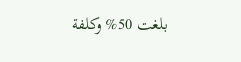بلغت 50% وكلفة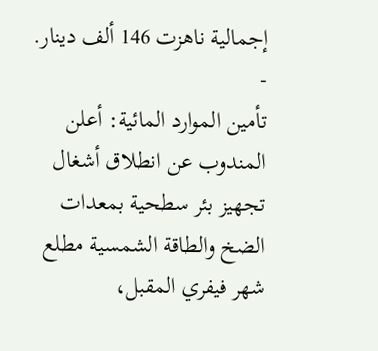إجمالية ناهزت 146 ألف دينار.
-
تأمين الموارد المائية: أعلن المندوب عن انطلاق أشغال تجهيز بئر سطحية بمعدات الضخ والطاقة الشمسية مطلع شهر فيفري المقبل،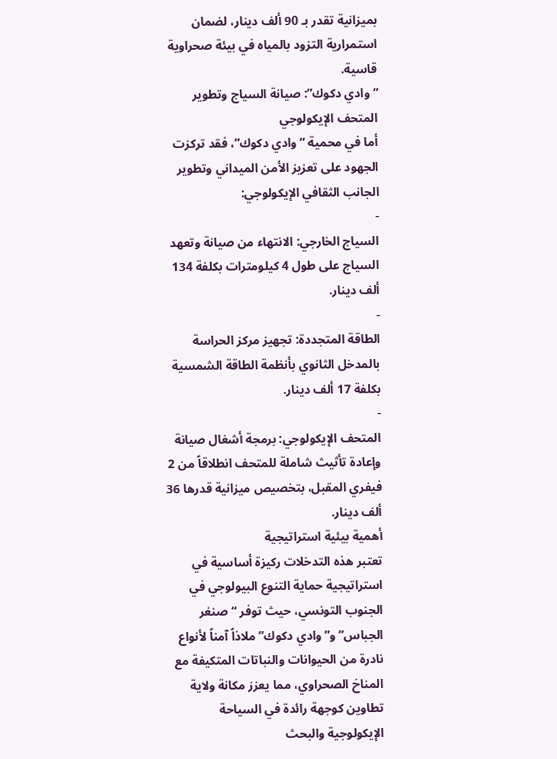بميزانية تقدر بـ 90 ألف دينار، لضمان استمرارية التزود بالمياه في بيئة صحراوية قاسية.
“وادي دكوك”: صيانة السياج وتطوير المتحف الإيكولوجي
أما في محمية “وادي دكوك”، فقد تركزت الجهود على تعزيز الأمن الميداني وتطوير الجانب الثقافي الإيكولوجي:
-
السياج الخارجي: الانتهاء من صيانة وتعهد السياج على طول 4 كيلومترات بكلفة 134 ألف دينار.
-
الطاقة المتجددة: تجهيز مركز الحراسة بالمدخل الثانوي بأنظمة الطاقة الشمسية بكلفة 17 ألف دينار.
-
المتحف الإيكولوجي: برمجة أشغال صيانة وإعادة تأثيث شاملة للمتحف انطلاقاً من 2 فيفري المقبل، بتخصيص ميزانية قدرها 36 ألف دينار.
أهمية بيئية استراتيجية
تعتبر هذه التدخلات ركيزة أساسية في استراتيجية حماية التنوع البيولوجي في الجنوب التونسي، حيث توفر “صنغر الجباس” و”وادي دكوك” ملاذاً آمناً لأنواع نادرة من الحيوانات والنباتات المتكيفة مع المناخ الصحراوي، مما يعزز مكانة ولاية تطاوين كوجهة رائدة في السياحة الإيكولوجية والبحث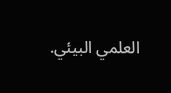العلمي البيئي.